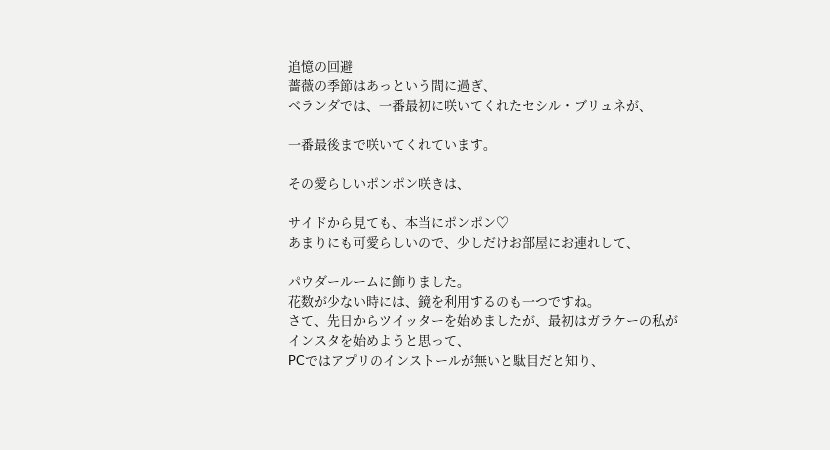追憶の回避
薔薇の季節はあっという間に過ぎ、
ベランダでは、一番最初に咲いてくれたセシル・ブリュネが、

一番最後まで咲いてくれています。

その愛らしいポンポン咲きは、

サイドから見ても、本当にポンポン♡
あまりにも可愛らしいので、少しだけお部屋にお連れして、

パウダールームに飾りました。
花数が少ない時には、鏡を利用するのも一つですね。
さて、先日からツイッターを始めましたが、最初はガラケーの私がインスタを始めようと思って、
PCではアプリのインストールが無いと駄目だと知り、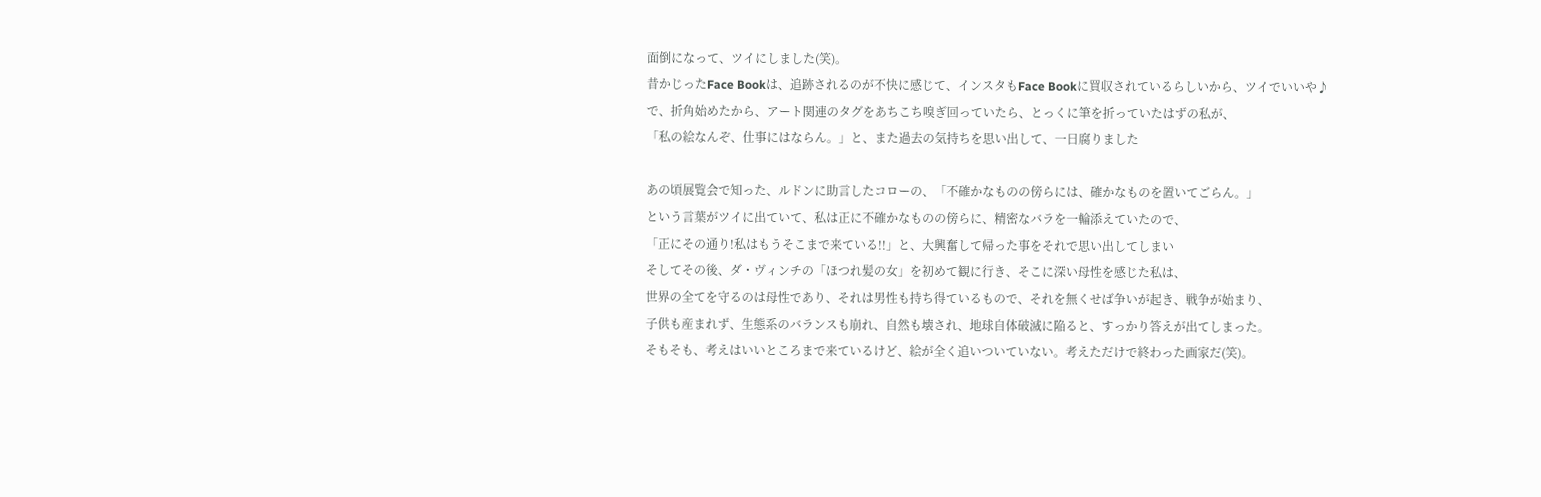面倒になって、ツイにしました(笑)。
昔かじったFace Bookは、追跡されるのが不快に感じて、インスタもFace Bookに買収されているらしいから、ツイでいいや♪
で、折角始めたから、アート関連のタグをあちこち嗅ぎ回っていたら、とっくに筆を折っていたはずの私が、
「私の絵なんぞ、仕事にはならん。」と、また過去の気持ちを思い出して、一日腐りました

あの頃展覧会で知った、ルドンに助言したコローの、「不確かなものの傍らには、確かなものを置いてごらん。」
という言葉がツイに出ていて、私は正に不確かなものの傍らに、精密なバラを一輪添えていたので、
「正にその通り!私はもうそこまで来ている!!」と、大興奮して帰った事をそれで思い出してしまい
そしてその後、ダ・ヴィンチの「ほつれ髪の女」を初めて観に行き、そこに深い母性を感じた私は、
世界の全てを守るのは母性であり、それは男性も持ち得ているもので、それを無くせば争いが起き、戦争が始まり、
子供も産まれず、生態系のバランスも崩れ、自然も壊され、地球自体破滅に陥ると、すっかり答えが出てしまった。
そもそも、考えはいいところまで来ているけど、絵が全く追いついていない。考えただけで終わった画家だ(笑)。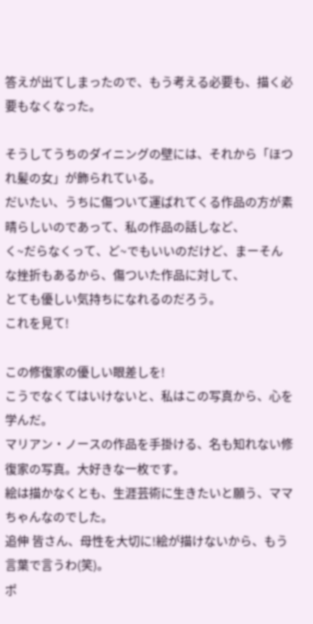答えが出てしまったので、もう考える必要も、描く必要もなくなった。

そうしてうちのダイニングの壁には、それから「ほつれ髪の女」が飾られている。
だいたい、うちに傷ついて運ばれてくる作品の方が素晴らしいのであって、私の作品の話しなど、
く~だらなくって、ど~でもいいのだけど、まーそんな挫折もあるから、傷ついた作品に対して、
とても優しい気持ちになれるのだろう。
これを見て!

この修復家の優しい眼差しを!
こうでなくてはいけないと、私はこの写真から、心を学んだ。
マリアン・ノースの作品を手掛ける、名も知れない修復家の写真。大好きな一枚です。
絵は描かなくとも、生涯芸術に生きたいと願う、ママちゃんなのでした。
追伸 皆さん、母性を大切に!絵が描けないから、もう言葉で言うわ(笑)。
ポ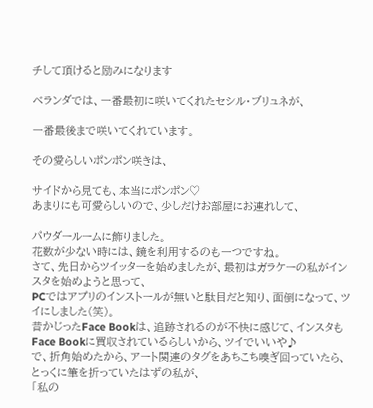チして頂けると励みになります

ベランダでは、一番最初に咲いてくれたセシル・ブリュネが、

一番最後まで咲いてくれています。

その愛らしいポンポン咲きは、

サイドから見ても、本当にポンポン♡
あまりにも可愛らしいので、少しだけお部屋にお連れして、

パウダールームに飾りました。
花数が少ない時には、鏡を利用するのも一つですね。
さて、先日からツイッターを始めましたが、最初はガラケーの私がインスタを始めようと思って、
PCではアプリのインストールが無いと駄目だと知り、面倒になって、ツイにしました(笑)。
昔かじったFace Bookは、追跡されるのが不快に感じて、インスタもFace Bookに買収されているらしいから、ツイでいいや♪
で、折角始めたから、アート関連のタグをあちこち嗅ぎ回っていたら、とっくに筆を折っていたはずの私が、
「私の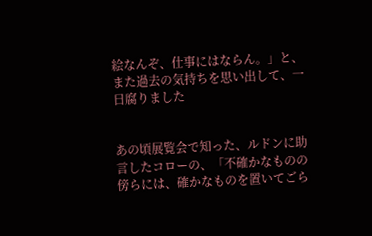絵なんぞ、仕事にはならん。」と、また過去の気持ちを思い出して、一日腐りました


あの頃展覧会で知った、ルドンに助言したコローの、「不確かなものの傍らには、確かなものを置いてごら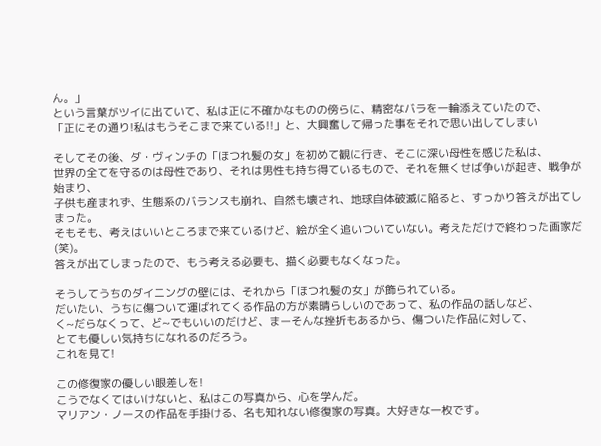ん。」
という言葉がツイに出ていて、私は正に不確かなものの傍らに、精密なバラを一輪添えていたので、
「正にその通り!私はもうそこまで来ている!!」と、大興奮して帰った事をそれで思い出してしまい

そしてその後、ダ・ヴィンチの「ほつれ髪の女」を初めて観に行き、そこに深い母性を感じた私は、
世界の全てを守るのは母性であり、それは男性も持ち得ているもので、それを無くせば争いが起き、戦争が始まり、
子供も産まれず、生態系のバランスも崩れ、自然も壊され、地球自体破滅に陥ると、すっかり答えが出てしまった。
そもそも、考えはいいところまで来ているけど、絵が全く追いついていない。考えただけで終わった画家だ(笑)。
答えが出てしまったので、もう考える必要も、描く必要もなくなった。

そうしてうちのダイニングの壁には、それから「ほつれ髪の女」が飾られている。
だいたい、うちに傷ついて運ばれてくる作品の方が素晴らしいのであって、私の作品の話しなど、
く~だらなくって、ど~でもいいのだけど、まーそんな挫折もあるから、傷ついた作品に対して、
とても優しい気持ちになれるのだろう。
これを見て!

この修復家の優しい眼差しを!
こうでなくてはいけないと、私はこの写真から、心を学んだ。
マリアン・ノースの作品を手掛ける、名も知れない修復家の写真。大好きな一枚です。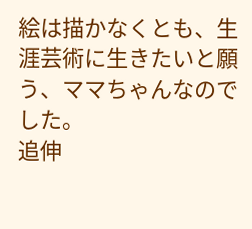絵は描かなくとも、生涯芸術に生きたいと願う、ママちゃんなのでした。
追伸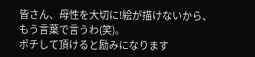皆さん、母性を大切に!絵が描けないから、もう言葉で言うわ(笑)。
ポチして頂けると励みになります